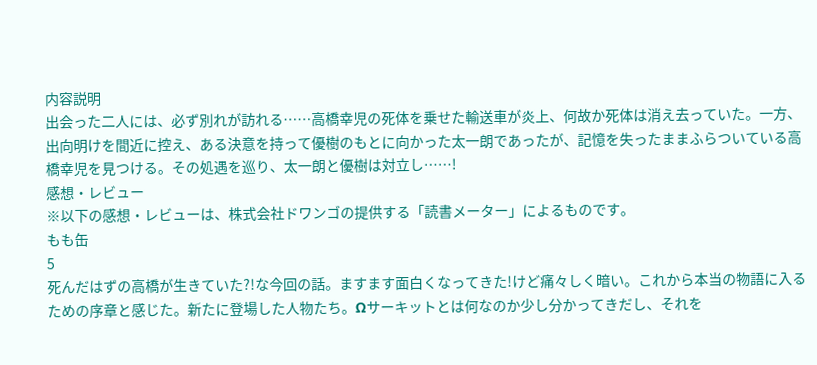内容説明
出会った二人には、必ず別れが訪れる……高橋幸児の死体を乗せた輸送車が炎上、何故か死体は消え去っていた。一方、出向明けを間近に控え、ある決意を持って優樹のもとに向かった太一朗であったが、記憶を失ったままふらついている高橋幸児を見つける。その処遇を巡り、太一朗と優樹は対立し……!
感想・レビュー
※以下の感想・レビューは、株式会社ドワンゴの提供する「読書メーター」によるものです。
もも缶
5
死んだはずの高橋が生きていた?!な今回の話。ますます面白くなってきた!けど痛々しく暗い。これから本当の物語に入るための序章と感じた。新たに登場した人物たち。Ωサーキットとは何なのか少し分かってきだし、それを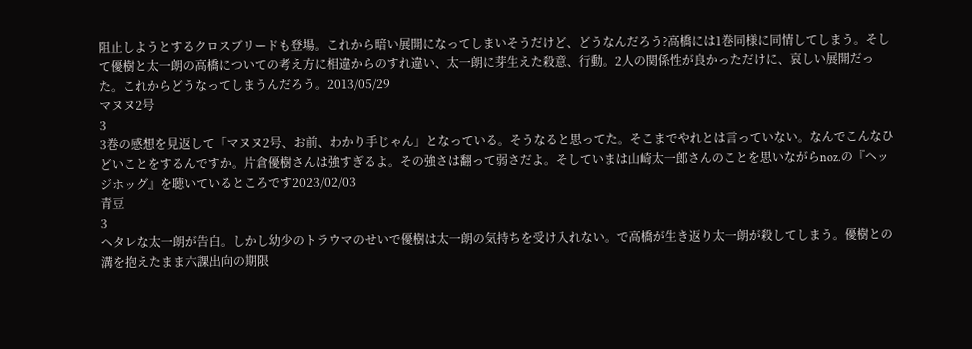阻止しようとするクロスブリードも登場。これから暗い展開になってしまいそうだけど、どうなんだろう?高橋には1巻同様に同情してしまう。そして優樹と太一朗の高橋についての考え方に相違からのすれ違い、太一朗に芽生えた殺意、行動。2人の関係性が良かっただけに、哀しい展開だった。これからどうなってしまうんだろう。2013/05/29
マヌヌ2号
3
3巻の感想を見返して「マヌヌ2号、お前、わかり手じゃん」となっている。そうなると思ってた。そこまでやれとは言っていない。なんでこんなひどいことをするんですか。片倉優樹さんは強すぎるよ。その強さは翻って弱さだよ。そしていまは山崎太一郎さんのことを思いながらnoz.の『ヘッジホッグ』を聴いているところです2023/02/03
青豆
3
ヘタレな太一朗が告白。しかし幼少のトラウマのせいで優樹は太一朗の気持ちを受け入れない。で高橋が生き返り太一朗が殺してしまう。優樹との溝を抱えたまま六課出向の期限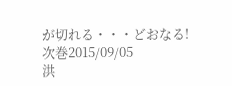が切れる・・・どおなる!次巻2015/09/05
洪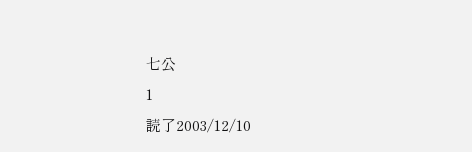七公
1
読了2003/12/10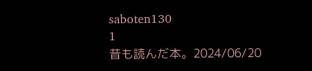saboten130
1
昔も読んだ本。2024/06/20